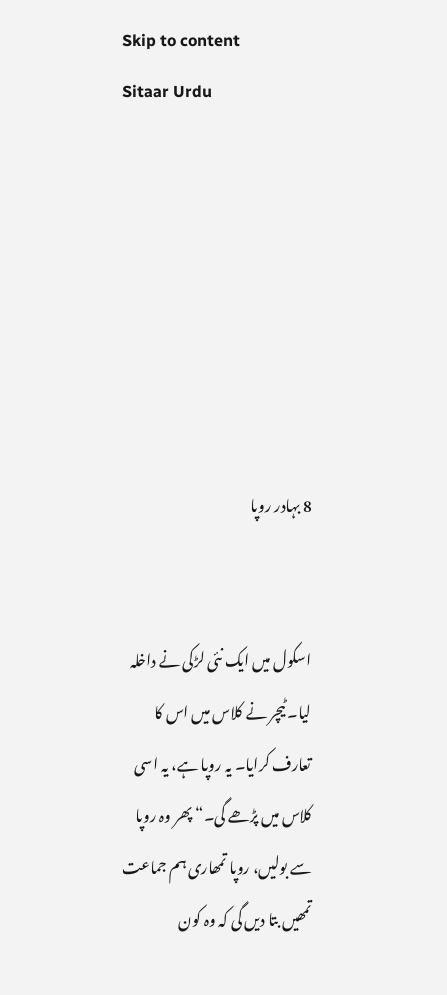Skip to content
Sitaar Urdu







8 بہادر روپا


اسکول میں ایک نئی لڑکی نے داخلہ لیا۔ ٹیچر نے کلاس میں اس کا تعارف کرایا۔ یہ روپا ہے، یہ اسی کلاس میں پڑھے گی۔“ پھر وہ روپا سے بولیں، روپا تمھاری ہم جماعت تمھیں بتا دیں گی کہ وہ کون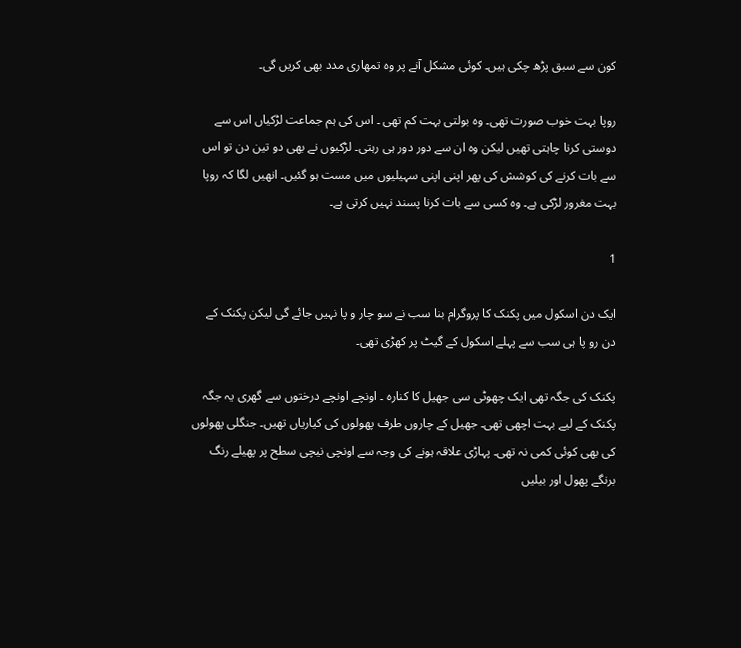کون سے سبق پڑھ چکی ہیں۔ کوئی مشکل آنے پر وہ تمھاری مدد بھی کریں گی۔

روپا بہت خوب صورت تھی۔ وہ بولتی بہت کم تھی ۔ اس کی ہم جماعت لڑکیاں اس سے دوستی کرنا چاہتی تھیں لیکن وہ ان سے دور دور ہی رہتی۔ لڑکیوں نے بھی دو تین دن تو اس سے بات کرنے کی کوشش کی پھر اپنی اپنی سہیلیوں میں مست ہو گئیں۔ انھیں لگا کہ روپا بہت مغرور لڑکی ہے۔ وہ کسی سے بات کرنا پسند نہیں کرتی ہے۔

1

ایک دن اسکول میں پکنک کا پروگرام بنا سب نے سو چار و پا نہیں جائے گی لیکن پکنک کے دن رو پا ہی سب سے پہلے اسکول کے گیٹ پر کھڑی تھی۔

پکنک کی جگہ تھی ایک چھوٹی سی جھیل کا کنارہ ۔ اونچے اونچے درختوں سے گھری یہ جگہ پکنک کے لیے بہت اچھی تھی۔ جھیل کے چاروں طرف پھولوں کی کیاریاں تھیں۔ جنگلی پھولوں کی بھی کوئی کمی نہ تھی۔ پہاڑی علاقہ ہونے کی وجہ سے اونچی نیچی سطح پر پھیلے رنگ برنگے پھول اور بیلیں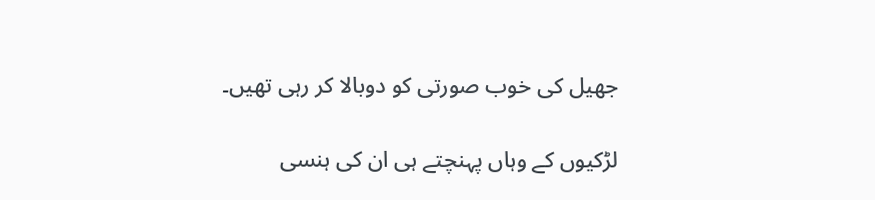جھیل کی خوب صورتی کو دوبالا کر رہی تھیں۔

لڑکیوں کے وہاں پہنچتے ہی ان کی ہنسی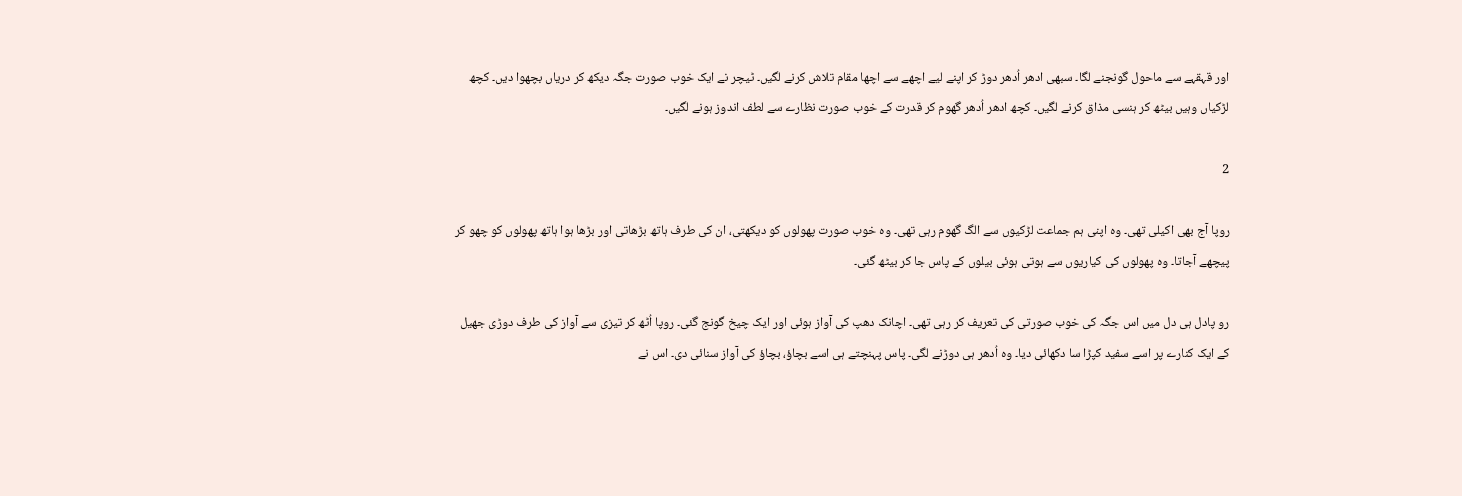اور قہقہے سے ماحول گونجنے لگا۔ سبھی ادھر اُدھر دوڑ کر اپنے لیے اچھے سے اچھا مقام تلاش کرنے لگیں۔ ٹیچر نے ایک خوب صورت جگہ دیکھ کر دریاں بچھوا دیں۔ کچھ لڑکیاں وہیں بیٹھ کر ہنسی مذاق کرنے لگیں۔ کچھ ادھر اُدھر گھوم کر قدرت کے خوب صورت نظارے سے لطف اندوز ہونے لگیں۔

2

روپا آج بھی اکیلی تھی۔ وہ اپنی ہم جماعت لڑکیوں سے الگ گھوم رہی تھی۔ وہ خوب صورت پھولوں کو دیکھتی، ان کی طرف ہاتھ بڑھاتی اور بڑھا ہوا ہاتھ پھولوں کو چھو کر پیچھے آجاتا۔ وہ پھولوں کی کیاریوں سے ہوتی ہوئی بیلوں کے پاس جا کر بیٹھ گئی۔

رو پادل ہی دل میں اس جگہ کی خوب صورتی کی تعریف کر رہی تھی۔ اچانک دھپ کی آواز ہوئی اور ایک چیخ گونج گئی۔ روپا اُٹھ کر تیزی سے آواز کی طرف دوڑی جھیل کے ایک کنارے پر اسے سفید کپڑا سا دکھائی دیا۔ وہ اُدھر ہی دوڑنے لگی۔ پاس پہنچتے ہی اسے بچاؤ، بچاؤ کی آواز سنائی دی۔ اس نے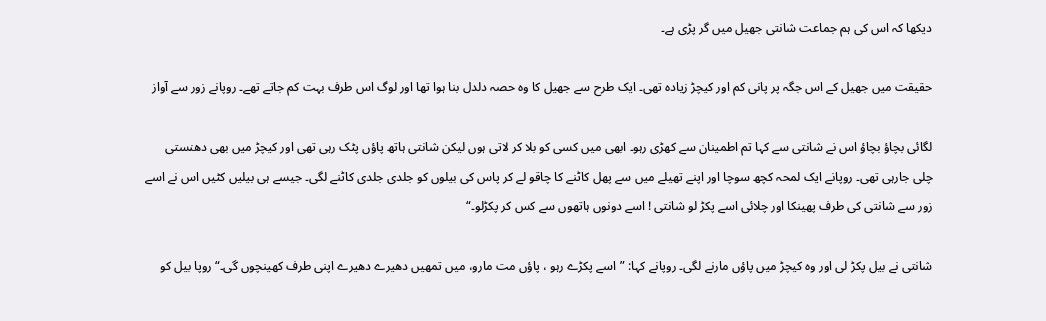دیکھا کہ اس کی ہم جماعت شانتی جھیل میں گر پڑی ہے۔

حقیقت میں جھیل کے اس جگہ پر پانی کم اور کیچڑ زیادہ تھی۔ ایک طرح سے جھیل کا وہ حصہ دلدل بنا ہوا تھا اور لوگ اس طرف بہت کم جاتے تھے۔ روپانے زور سے آواز

لگائی بچاؤ بچاؤ اس نے شانتی سے کہا تم اطمینان سے کھڑی رہو۔ ابھی میں کسی کو بلا کر لاتی ہوں لیکن شانتی ہاتھ پاؤں پٹک رہی تھی اور کیچڑ میں بھی دھنستی چلی جارہی تھی۔ روپانے ایک لمحہ کچھ سوچا اور اپنے تھیلے میں سے پھل کاٹنے کا چاقو لے کر پاس کی بیلوں کو جلدی جلدی کاٹنے لگی۔ جیسے ہی بیلیں کٹیں اس نے اسے زور سے شانتی کی طرف پھینکا اور چلائی اسے پکڑ لو شانتی ! اسے دونوں ہاتھوں سے کس کر پکڑلو۔“

شانتی نے بیل پکڑ لی اور وہ کیچڑ میں پاؤں مارنے لگی۔ روپانے کہا: ”اسے پکڑے رہو ، پاؤں مت مارو، میں تمھیں دھیرے دھیرے اپنی طرف کھینچوں گی۔“ روپا بیل کو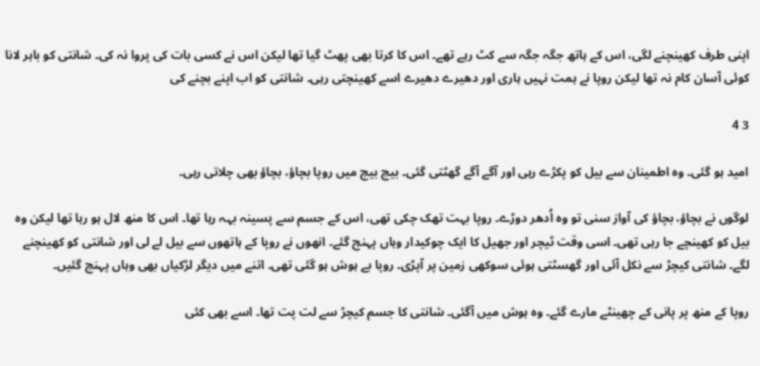اپنی طرف کھینچنے لگی، اس کے ہاتھ جگہ جگہ سے کٹ رہے تھے۔ اس کا کرتا بھی پھٹ گیا تھا لیکن اس نے کسی بات کی پروا نہ کی۔ شانتی کو باہر لانا کوئی آسان کام نہ تھا لیکن روپا نے ہمت نہیں ہاری اور دھیرے دھیرے اسے کھینچتی رہی۔ شانتی کو اب اپنے بچنے کی

3 4

امید ہو گئی۔ وہ اطمینان سے بیل کو پکڑے رہی اور آگے آگے گھٹتی گئی۔ بیچ بیچ میں روپا بچاؤ، بچاؤ بھی چلاتی رہی۔

لوگوں نے بچاؤ، بچاؤ کی آواز سنی تو وہ اُدھر دوڑے۔ روپا بہت تھک چکی تھی، اس کے جسم سے پسینہ بہہ رہا تھا۔ اس کا منھ لال ہو رہا تھا لیکن وہ بیل کو کھینچے جا رہی تھی۔ اسی وقت ٹیچر اور جھیل کا ایک چوکیدار وہاں پہنچ گئے۔ انھوں نے روپا کے ہاتھوں سے بیل لے لی اور شانتی کو کھینچنے لگے۔ شانتی کیچڑ سے نکل آئی اور گھسٹتی ہوئی سوکھی زمین پر آپڑی۔ روپا بے ہوش ہو گئی تھی۔ اتنے میں دیگر لڑکیاں بھی وہاں پہنچ گئیں۔

روپا کے منھ پر پانی کے چھینٹے مارے گئے۔ وہ ہوش میں آگئی۔ شانتی کا جسم کیچڑ سے لت پت تھا۔ اسے بھی کئی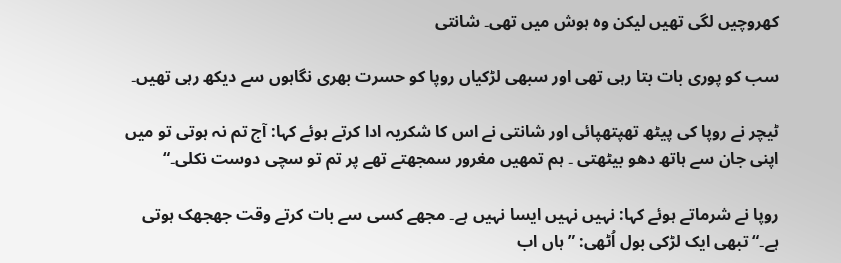کھروچیں لگی تھیں لیکن وہ ہوش میں تھی۔ شانتی

سب کو پوری بات بتا رہی تھی اور سبھی لڑکیاں روپا کو حسرت بھری نگاہوں سے دیکھ رہی تھیں۔

ٹیچر نے روپا کی پیٹھ تھپتھپائی اور شانتی نے اس کا شکریہ ادا کرتے ہوئے کہا: آج تم نہ ہوتی تو میں اپنی جان سے ہاتھ دھو بیٹھتی ۔ ہم تمھیں مغرور سمجھتے تھے پر تم تو سچی دوست نکلی۔“

روپا نے شرماتے ہوئے کہا: نہیں نہیں ایسا نہیں ہے۔ مجھے کسی سے بات کرتے وقت جھجھک ہوتی ہے۔“ تبھی ایک لڑکی بول اُٹھی: ”ہاں اب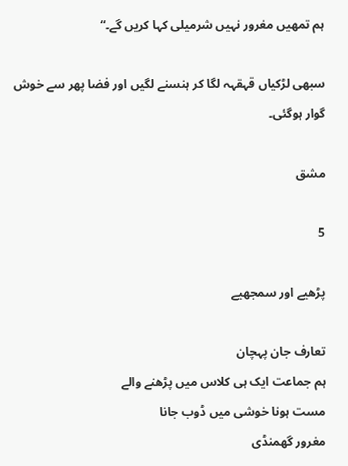ہم تمھیں مغرور نہیں شرمیلی کہا کریں گے۔“

سبھی لڑکیاں قہقہہ لگا کر ہنسنے لگیں اور فضا پھر سے خوش گوار ہوگئی۔

مشق

5

پڑھیے اور سمجھیے

تعارف جان پہچان
ہم جماعت ایک ہی کلاس میں پڑھنے والے
مست ہونا خوشی میں ڈوب جانا
مغرور گھمنڈی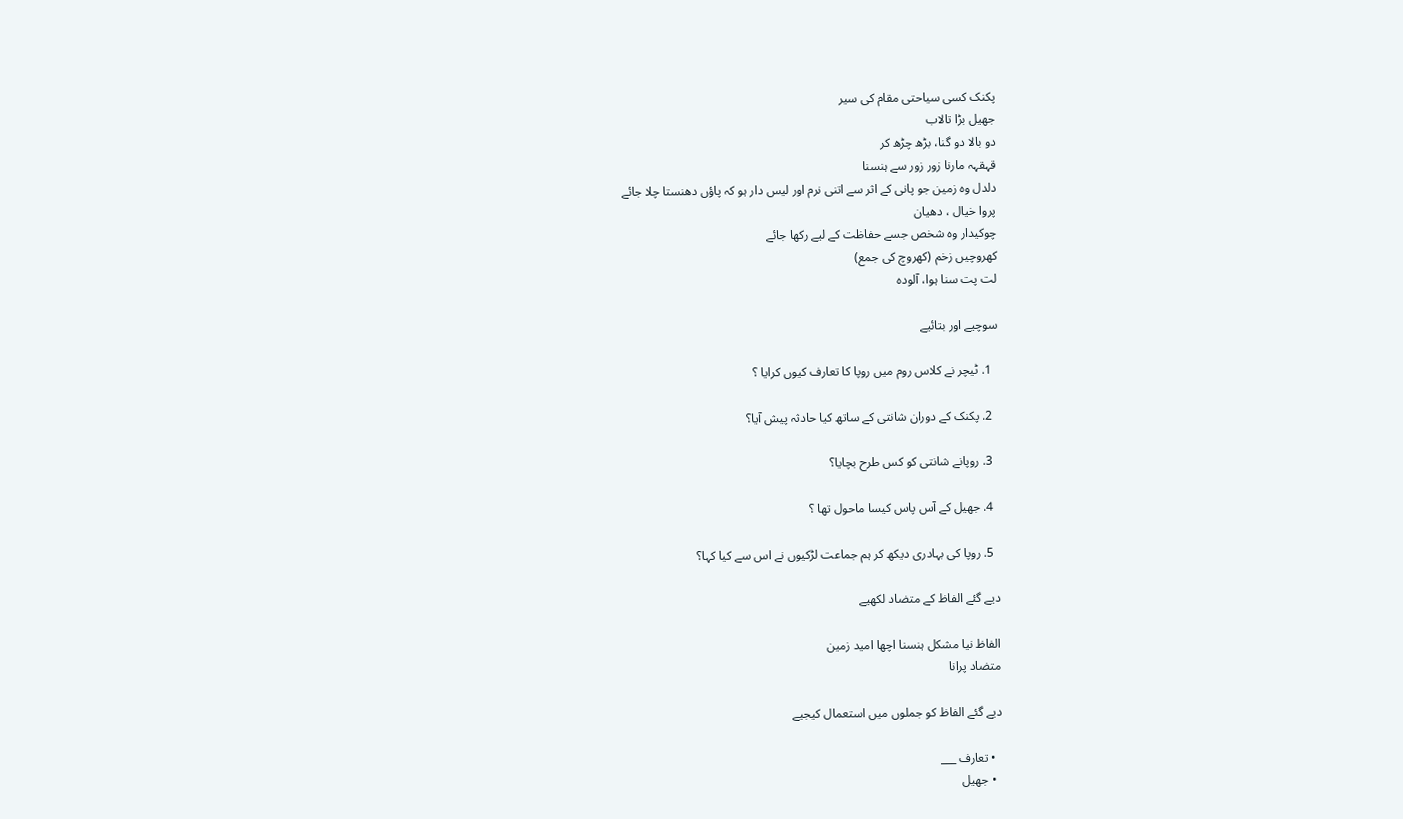پکنک کسی سیاحتی مقام کی سیر
جھیل بڑا تالاب
دو بالا دو گنا، بڑھ چڑھ کر
قہقہہ مارنا زور زور سے ہنسنا
دلدل وہ زمین جو پانی کے اثر سے اتنی نرم اور لیس دار ہو کہ پاؤں دھنستا چلا جائے
پروا خیال ، دھیان
چوکیدار وہ شخص جسے حفاظت کے لیے رکھا جائے
کھروچیں زخم (کھروچ کی جمع)
لت پت سنا ہوا، آلودہ

سوچیے اور بتائیے

  1. ٹیچر نے کلاس روم میں روپا کا تعارف کیوں کرایا ؟

  2. پکنک کے دوران شانتی کے ساتھ کیا حادثہ پیش آیا؟

  3. روپانے شانتی کو کس طرح بچایا؟

  4. جھیل کے آس پاس کیسا ماحول تھا ؟

  5. روپا کی بہادری دیکھ کر ہم جماعت لڑکیوں نے اس سے کیا کہا؟

دیے گئے الفاظ کے متضاد لکھیے

الفاظ نیا مشکل ہنسنا اچھا امید زمین
متضاد پرانا

دیے گئے الفاظ کو جملوں میں استعمال کیجیے

  • تعارف ___
  • جھیل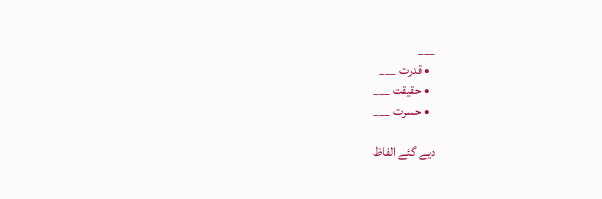___
  • قدرت ___
  • حقیقت ___
  • حسرت ___

دیے گئے الفاظ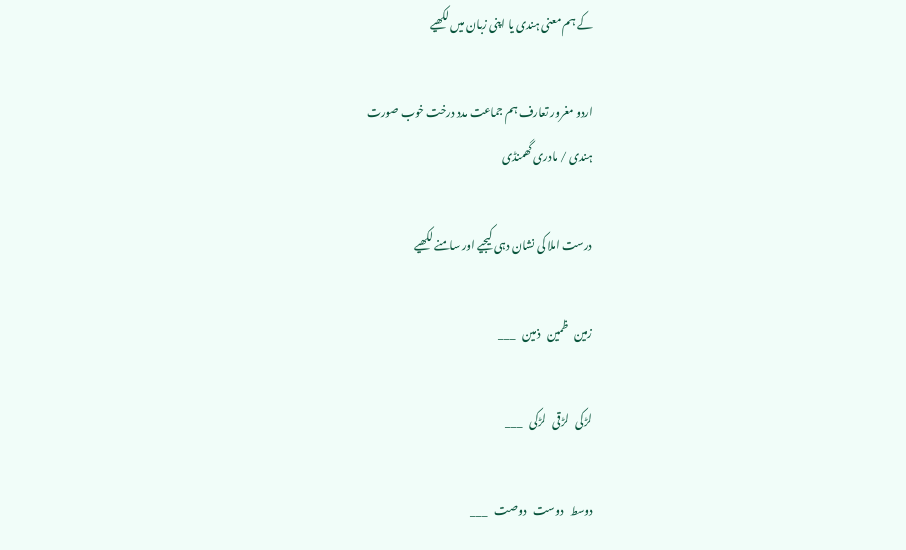کے ہم معنی ہندی یا اپنی زبان میں لکھیے

اردو مغرور تعارف ہم جماعت مدد درخت خوب صورت
ہندی / مادری گھمنڈی

درست املا کی نشان دہی کیجیے اور سامنے لکھیے

زمین   ظمین   ذمین   ___

لڑکی   لڑقی   لڑکی   ___

دوسط   دوست   دوصت   ___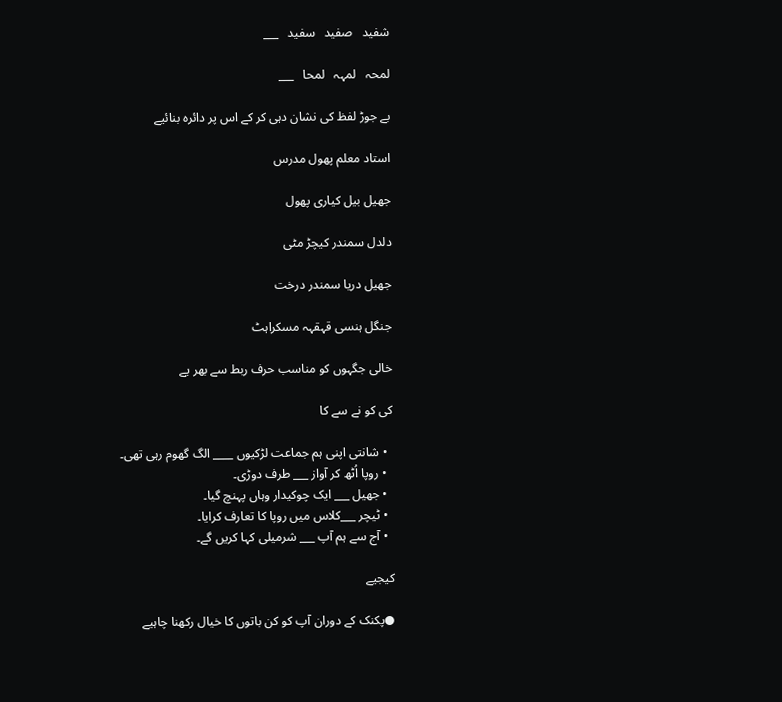شفید   صفید   سفید   ___

لمحہ   لمہہ   لمحا   ___

بے جوڑ لفظ کی نشان دہی کر کے اس پر دائرہ بنائیے

استاد معلم پھول مدرس

جھیل بیل کیاری پھول

دلدل سمندر کیچڑ مٹی

جھیل دریا سمندر درخت

جنگل ہنسی قہقہہ مسکراہٹ

خالی جگہوں کو مناسب حرف ربط سے بھر یے

کی کو نے سے کا

  • شانتی اپنی ہم جماعت لڑکیوں ____ الگ گھوم رہی تھی۔
  • روپا اُٹھ کر آواز ___ طرف دوڑی۔
  • جھیل ___ ایک چوکیدار وہاں پہنچ گیا۔
  • ٹیچر ___کلاس میں روپا کا تعارف کرایا۔
  • آج سے ہم آپ ___ شرمیلی کہا کریں گے۔

کیجیے

●پکنک کے دوران آپ کو کن باتوں کا خیال رکھنا چاہیے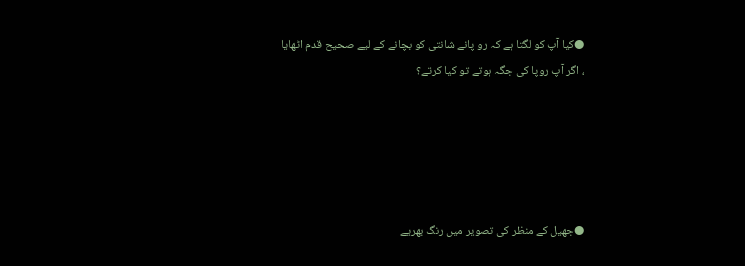●کیا آپ کو لگتا ہے کہ رو پانے شانتی کو بچانے کے لیے صحیح قدم اٹھایا ، اگر آپ روپا کی جگہ ہوتے تو کیا کرتے؟





●جھیل کے منظر کی تصویر میں رنگ بھریے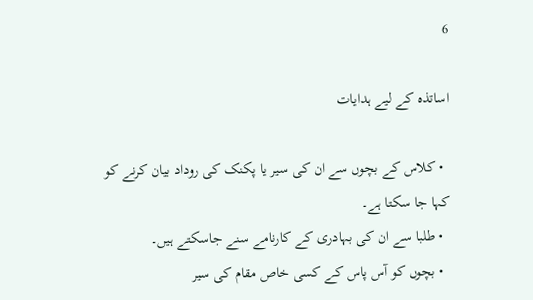6

اساتذہ کے لیے ہدایات

  • کلاس کے بچوں سے ان کی سیر یا پکنک کی روداد بیان کرنے کو کہا جا سکتا ہے۔
  • طلبا سے ان کی بہادری کے کارنامے سنے جاسکتے ہیں۔
  • بچوں کو آس پاس کے کسی خاص مقام کی سیر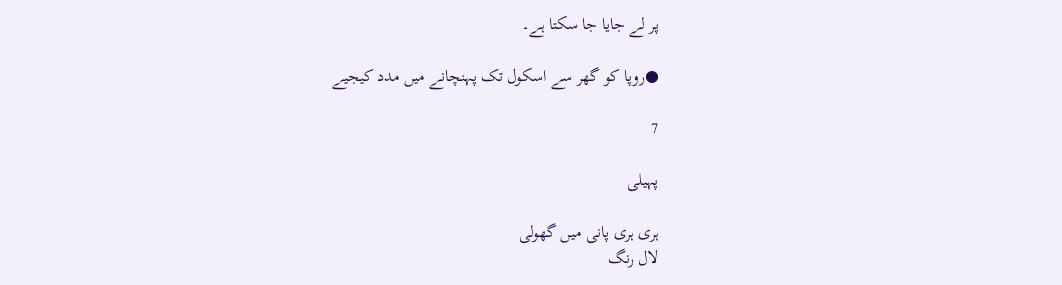پر لے جایا جا سکتا ہے۔

●روپا کو گھر سے اسکول تک پہنچانے میں مدد کیجیے

7

پہیلی

ہری ہری پانی میں گھولی
لال رنگ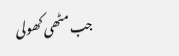جب مٹھی کھولی